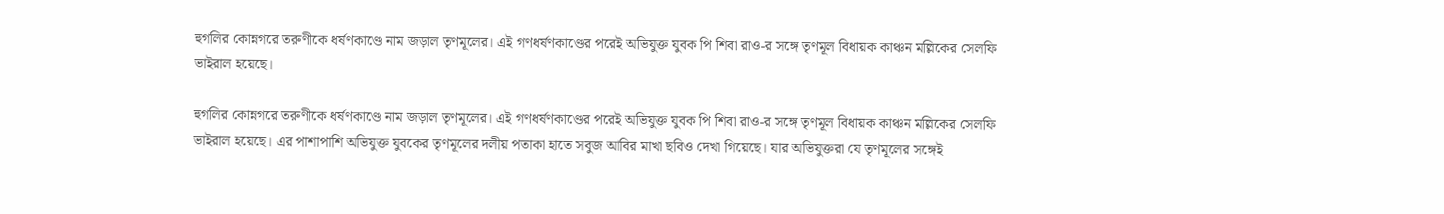হুগলির কোন্নগরে তরুণীকে ধর্ষণকাণ্ডে নাম জড়াল তৃণমূলের। এই গণধর্ষণকাণ্ডের পরেই অভিযুক্ত যুবক পি শিবা রাও-র সঙ্গে তৃণমূল বিধায়ক কাঞ্চন মল্লিকের সেলফি ভাইরাল হয়েছে।

হুগলির কোন্নগরে তরুণীকে ধর্ষণকাণ্ডে নাম জড়াল তৃণমূলের। এই গণধর্ষণকাণ্ডের পরেই অভিযুক্ত যুবক পি শিবা রাও-র সঙ্গে তৃণমূল বিধায়ক কাঞ্চন মল্লিকের সেলফি ভাইরাল হয়েছে। এর পাশাপাশি অভিযুক্ত যুবকের তৃণমূলের দলীয় পতাকা হাতে সবুজ আবির মাখা ছবিও দেখা গিয়েছে। যার অভিযুক্তরা যে তৃণমূলের সঙ্গেই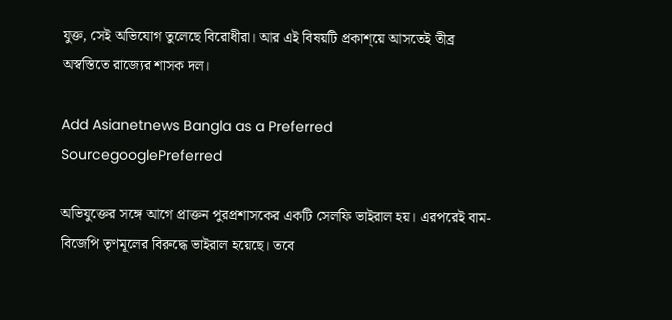যুক্ত, সেই অভিযোগ তুলেছে বিরোধীরা। আর এই বিষয়টি প্রকাশ্য়ে আসতেই তীব্র অস্বস্তিতে রাজ্যের শাসক দল।

Add Asianetnews Bangla as a Preferred SourcegooglePreferred

অভিযুক্তের সঙ্গে আগে প্রাক্তন পুরপ্রশাসকের একটি সেলফি ভাইরাল হয়। এরপরেই বাম-বিজেপি তৃণমূলের বিরুদ্ধে ভাইরাল হয়েছে। তবে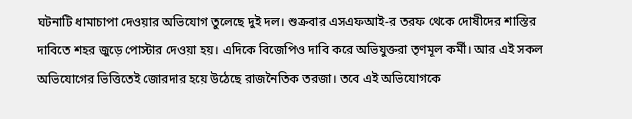ঘটনাটি ধামাচাপা দেওয়ার অভিযোগ তুলেছে দুই দল। শুক্রবার এসএফআই-র তরফ থেকে দোষীদের শাস্তির দাবিতে শহর জুড়ে পোস্টার দেওয়া হয়। এদিকে বিজেপিও দাবি করে অভিযুক্তরা তৃণমূল কর্মী। আর এই সকল অভিযোগের ভিত্তিতেই জোরদার হয়ে উঠেছে রাজনৈতিক তরজা। তবে এই অভিযোগকে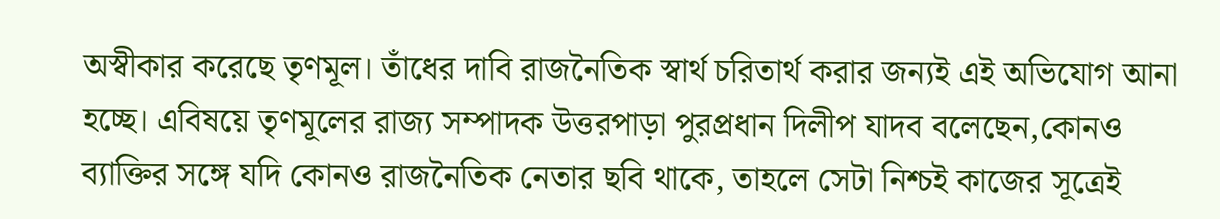অস্বীকার করেছে তৃণমূল। তাঁধের দাবি রাজনৈতিক স্বার্থ চরিতার্থ করার জন্যই এই অভিযোগ আনা হচ্ছে। এবিষয়ে তৃণমূলের রাজ্য সম্পাদক উত্তরপাড়া পুরপ্রধান দিলীপ যাদব বলেছেন,কোনও ব্যাক্তির সঙ্গে যদি কোনও রাজনৈতিক নেতার ছবি থাকে, তাহলে সেটা নিশ্চই কাজের সূত্রেই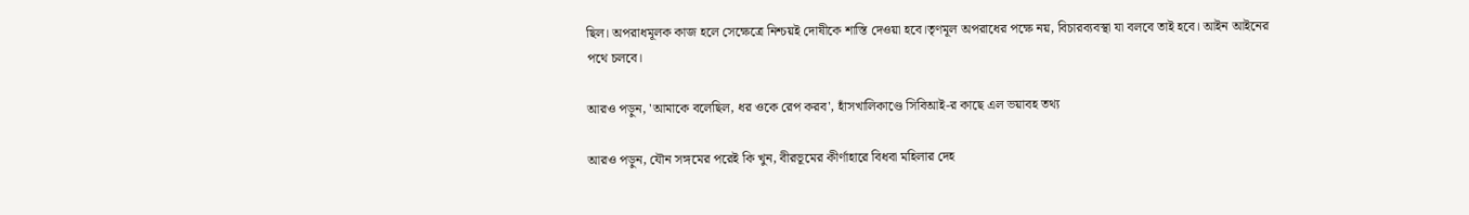ছিল। অপরাধমূলক কাজ হলে সেক্ষেত্রে নিশ্চয়ই দোষীকে শাস্তি দেওয়া হবে।তৃণমূল অপরাধের পক্ষে নয়, বিচারব্যবস্থা যা বলবে তাই হবে। আইন আইনের পথে চলবে।

আরও পড়ুন, 'আমাকে বলেছিল, ধর ওকে রেপ করব', হাঁসখালিকাণ্ডে সিবিআই-র কাছে এল ভয়াবহ তথ্য

আরও পড়ুন, যৌন সঙ্গমের পরেই কি খুন, বীরভূমের কীর্ণাহারে বিধবা মহিলার দেহ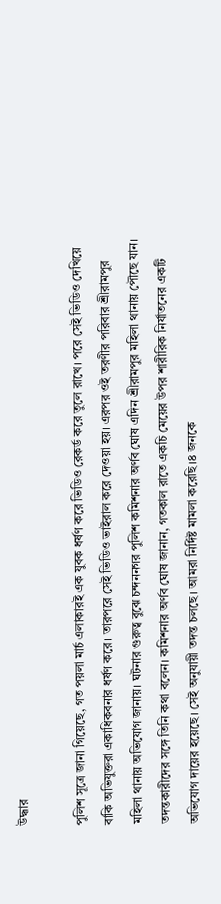উদ্ধার

পুলিশ সূত্রে জানা গিয়েছে, গত পয়লা মার্চ এলাকারই এক যুবক ধর্ষণ করে ভিডিও রেকর্ড করে তুলে রাখে। পরে সেই ভিডিও দেখিয়ে বাকি অভিযুক্তরা একাধিকবনার ধর্ষণ করে। তারপরে সেই ভিডিও ভাইরাল করে দেওয়া হয়। এরপর ওই তরণীর পরিবার শ্রীরামপুর মহিলা থানায় অভিযোগ জানায়। ঘটনার গুরুত্ব বুঝে চন্দননগর পুলিশ কমিশনার অর্ণব ঘোষ এদিন শ্রীরামপুর মহিলা থানায় পৌছে যান। তদন্তকারীদের সঙ্গে তিনি কথা বলেন। কমিশনার অর্ণব ঘোষ জানান, গতকাল রাতে একচি মেয়ের উপর শারীরিক নির্যাতনের একটি অভিযোগ দায়ের হয়েছে। সেই অনুযায়ী তদন্ত চলছে। আমরা নির্দিষ্ট মামলা করেছি।৪ জনকে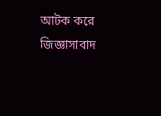আটক করে জিজ্ঞাসাবাদ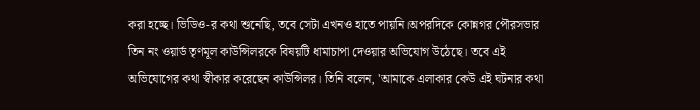করা হচ্ছে। ভিডিও-র কথা শুনেছি, তবে সেটা এখনও হাতে পায়নি।অপরদিকে কোন্নগর পৌরসভার তিন নং ওয়ার্ড তৃণমূল কাউন্সিলরকে বিষয়টি ধামাচাপা দেওয়ার অভিযোগ উঠেছে। তবে এই অভিযোগের কথা স্বীকার করেছেন কাউন্সিলর। তিনি বলেন, 'আমাকে এলাকার কেউ এই ঘটনার কথা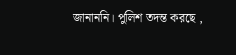জানাননি। পুলিশ তদন্ত করছে ,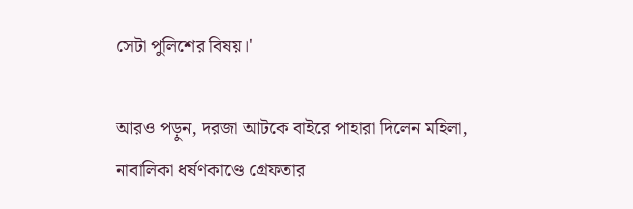সেটা পুলিশের বিষয়।'

আরও পড়ুন, দরজা আটকে বাইরে পাহারা দিলেন মহিলা, নাবালিকা ধর্ষণকাণ্ডে গ্রেফতার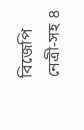বিজেপি নেত্রী-সহ ৪